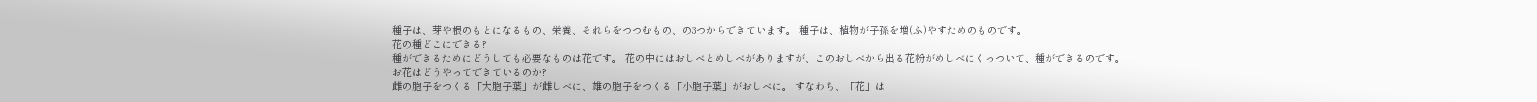種子は、芽や根のもとになるもの、栄養、それらをつつむもの、の3つからできています。 種子は、植物が子孫を増(ふ)やすためのものです。
花の種どこにできる?
種ができるためにどうしても必要なものは花です。 花の中にはおしべとめしべがありますが、このおしべから出る花粉がめしべにくっついて、種ができるのです。
お花はどうやってできているのか?
雌の胞子をつくる「大胞子葉」が雌しべに、雄の胞子をつくる「小胞子葉」がおしべに。 すなわち、「花」は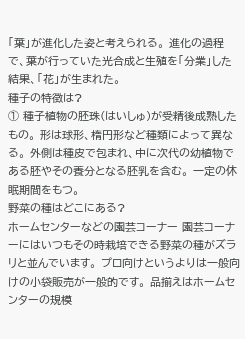「葉」が進化した姿と考えられる。 進化の過程で、葉が行っていた光合成と生殖を「分業」した結果、「花」が生まれた。
種子の特徴は?
① 種子植物の胚珠(はいしゅ)が受精後成熟したもの。 形は球形、楕円形など種類によって異なる。 外側は種皮で包まれ、中に次代の幼植物である胚やその養分となる胚乳を含む。 一定の休眠期間をもつ。
野菜の種はどこにある?
ホームセンターなどの園芸コーナー 園芸コーナーにはいつもその時栽培できる野菜の種がズラリと並んでいます。 プロ向けというよりは一般向けの小袋販売が一般的です。 品揃えはホームセンターの規模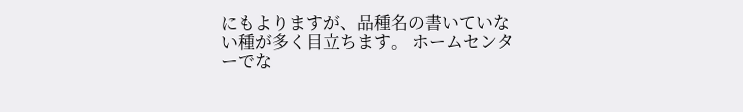にもよりますが、品種名の書いていない種が多く目立ちます。 ホームセンターでな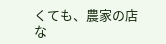くても、農家の店な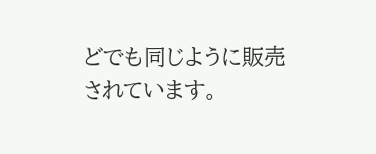どでも同じように販売されています。